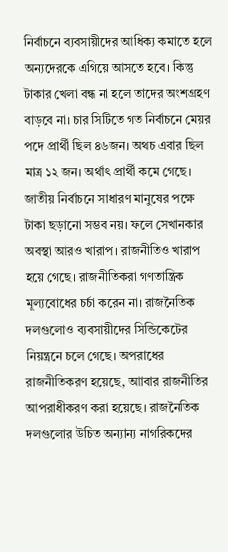নির্বাচনে ব্যবসায়ীদের আধিক্য কমাতে হলে অন্যদেরকে এগিয়ে আসতে হবে। কিন্তু টাকার খেলা বন্ধ না হলে তাদের অংশগ্রহণ বাড়বে না। চার সিটিতে গত নির্বাচনে মেয়র পদে প্রার্থী ছিল ৪৬জন। অথচ এবার ছিল মাত্র ১২ জন। অর্থাৎ প্রার্থী কমে গেছে। জাতীয় নির্বাচনে সাধারণ মানুষের পক্ষে টাকা ছড়ানো সম্ভব নয়। ফলে সেখানকার অবস্থা আরও খারাপ। রাজনীতিও খারাপ হয়ে গেছে। রাজনীতিকরা গণতান্ত্রিক মূল্যবোধের চর্চা করেন না। রাজনৈতিক দলগুলোও ব্যবসায়ীদের সিন্ডিকেটের নিয়ন্ত্রনে চলে গেছে। অপরাধের রাজনীতিকরণ হয়েছে, আাবার রাজনীতির আপরাধীকরণ করা হয়েছে। রাজনৈতিক দলগুলোর উচিত অন্যান্য নাগরিকদের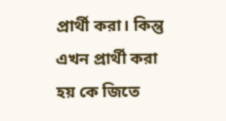প্রার্থী করা। কিন্তু এখন প্রার্থী করা হয় কে জিতে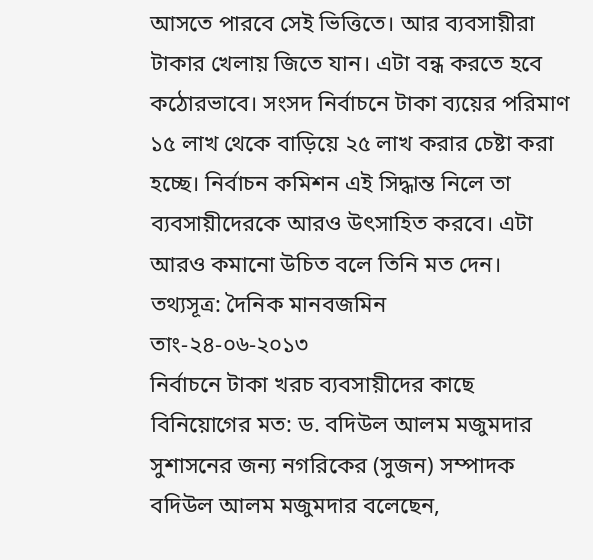আসতে পারবে সেই ভিত্তিতে। আর ব্যবসায়ীরা টাকার খেলায় জিতে যান। এটা বন্ধ করতে হবে কঠোরভাবে। সংসদ নির্বাচনে টাকা ব্যয়ের পরিমাণ ১৫ লাখ থেকে বাড়িয়ে ২৫ লাখ করার চেষ্টা করা হচ্ছে। নির্বাচন কমিশন এই সিদ্ধান্ত নিলে তা ব্যবসায়ীদেরকে আরও উৎসাহিত করবে। এটা আরও কমানো উচিত বলে তিনি মত দেন।
তথ্যসূত্র: দৈনিক মানবজমিন
তাং-২৪-০৬-২০১৩
নির্বাচনে টাকা খরচ ব্যবসায়ীদের কাছে বিনিয়োগের মত: ড. বদিউল আলম মজুমদার
সুশাসনের জন্য নগরিকের (সুজন) সম্পাদক বদিউল আলম মজুমদার বলেছেন,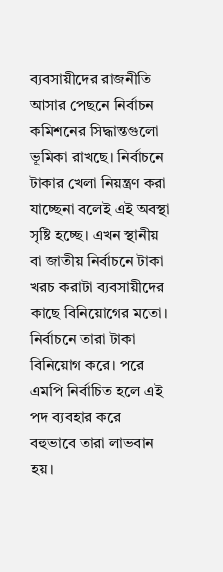ব্যবসায়ীদের রাজনীতি আসার পেছনে নির্বাচন কমিশনের সিদ্ধান্তগুলো ভূমিকা রাখছে। নির্বাচনে টাকার খেলা নিয়ন্ত্রণ করা যাচ্ছেনা বলেই এই অবস্থা সৃষ্টি হচ্ছে। এখন স্থানীয় বা জাতীয় নির্বাচনে টাকা খরচ করাটা ব্যবসায়ীদের কাছে বিনিয়োগের মতো। নির্বাচনে তারা টাকা বিনিয়োগ করে। পরে এমপি নির্বাচিত হলে এই পদ ব্যবহার করে বহুভাবে তারা লাভবান হয়।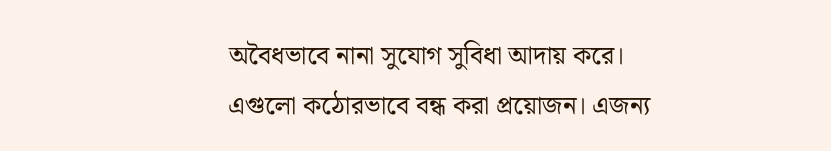অবৈধভাবে নানা সুযোগ সুবিধা আদায় করে। এগুলো কঠোরভাবে বন্ধ করা প্রয়োজন। এজন্য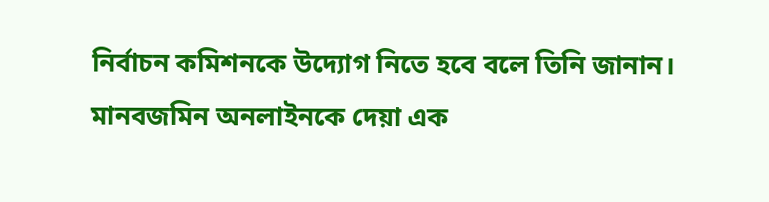নির্বাচন কমিশনকে উদ্যোগ নিতে হবে বলে তিনি জানান। মানবজমিন অনলাইনকে দেয়া এক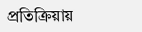প্রতিক্রিয়ায়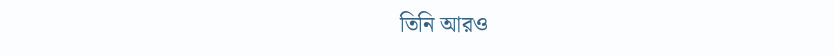তিনি আরও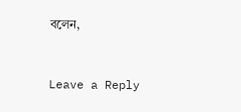বলেন,


Leave a Reply